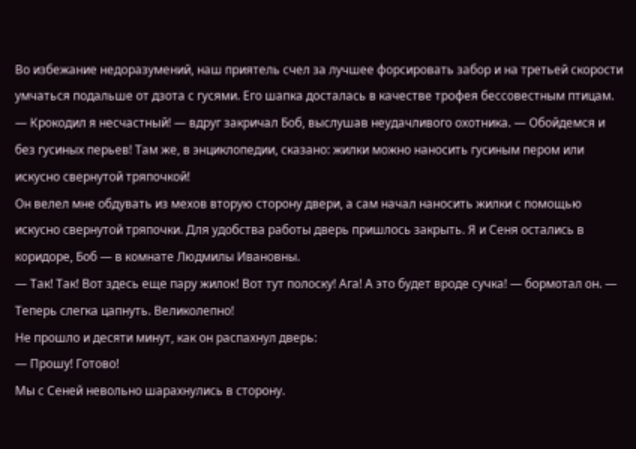Во избежание недоразумений, наш приятель счел за лучшее форсировать забор и на третьей скорости умчаться подальше от дзота с гусями. Его шапка досталась в качестве трофея бессовестным птицам.
— Крокодил я несчастный! — вдруг закричал Боб, выслушав неудачливого охотника. — Обойдемся и без гусиных перьев! Там же, в энциклопедии, сказано: жилки можно наносить гусиным пером или искусно свернутой тряпочкой!
Он велел мне обдувать из мехов вторую сторону двери, а сам начал наносить жилки с помощью искусно свернутой тряпочки. Для удобства работы дверь пришлось закрыть. Я и Сеня остались в коридоре, Боб — в комнате Людмилы Ивановны.
— Так! Так! Вот здесь еще пару жилок! Вот тут полоску! Ага! А это будет вроде сучка! — бормотал он. — Теперь слегка цапнуть. Великолепно!
Не прошло и десяти минут, как он распахнул дверь:
— Прошу! Готово!
Мы с Сеней невольно шарахнулись в сторону.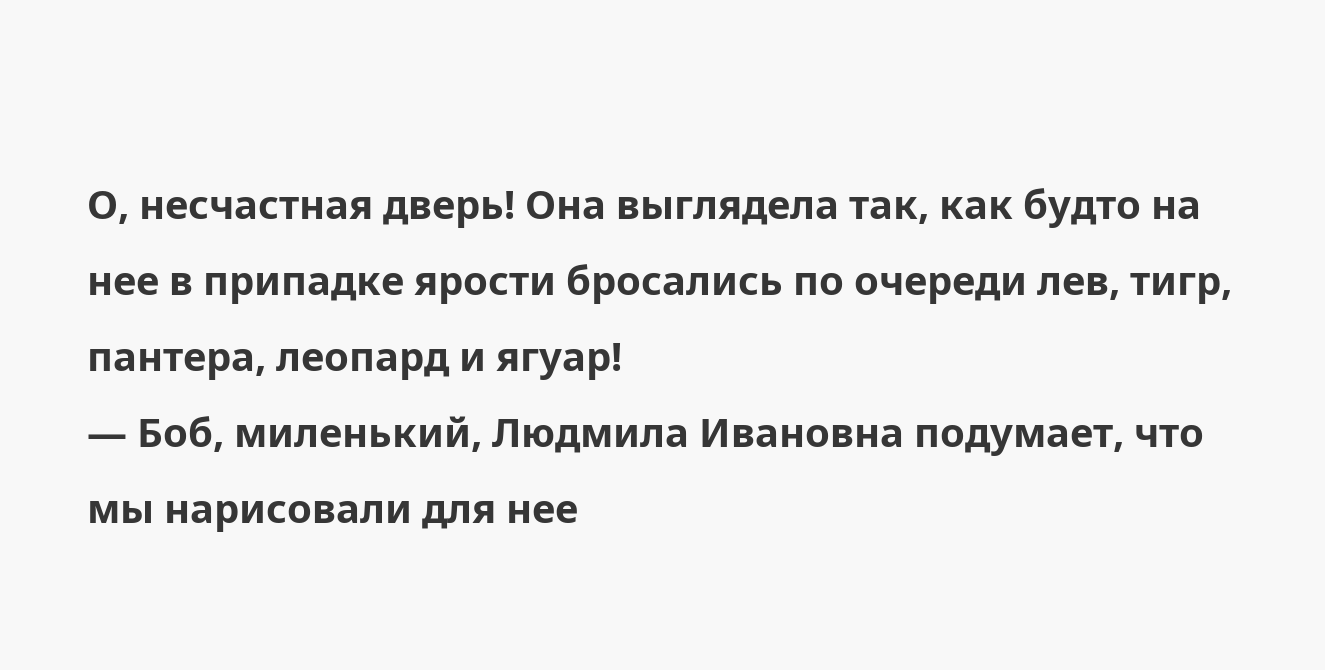О, несчастная дверь! Она выглядела так, как будто на нее в припадке ярости бросались по очереди лев, тигр, пантера, леопард и ягуар!
— Боб, миленький, Людмила Ивановна подумает, что мы нарисовали для нее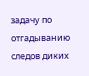задачу по отгадыванию следов диких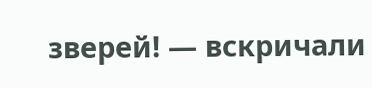зверей! — вскричали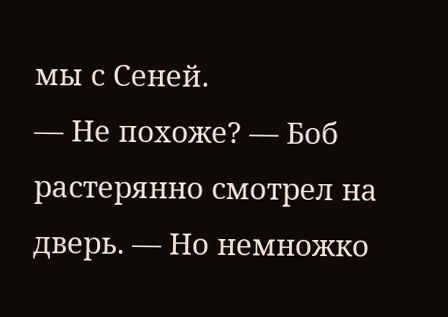мы с Сеней.
— Не похоже? — Боб растерянно смотрел на дверь. — Но немножко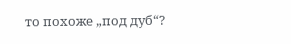то похоже „под дуб“?